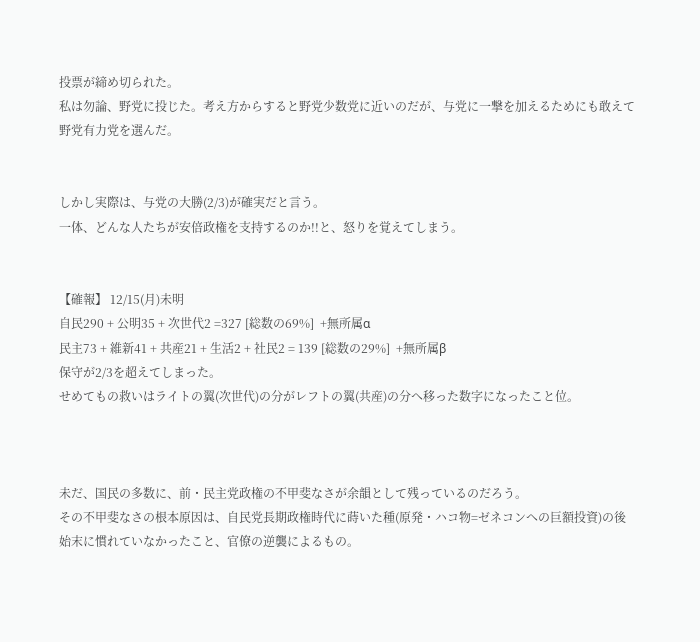投票が締め切られた。
私は勿論、野党に投じた。考え方からすると野党少数党に近いのだが、与党に一撃を加えるためにも敢えて野党有力党を選んだ。


しかし実際は、与党の大勝(2/3)が確実だと言う。
一体、どんな人たちが安倍政権を支持するのか!!と、怒りを覚えてしまう。


【確報】 12/15(月)未明
自民290 + 公明35 + 次世代2 =327 [総数の69%]  +無所属α
民主73 + 維新41 + 共産21 + 生活2 + 社民2 = 139 [総数の29%]  +無所属β
保守が2/3を超えてしまった。
せめてもの救いはライトの翼(次世代)の分がレフトの翼(共産)の分へ移った数字になったこと位。



未だ、国民の多数に、前・民主党政権の不甲斐なさが余韻として残っているのだろう。
その不甲斐なさの根本原因は、自民党長期政権時代に蒔いた種(原発・ハコ物=ゼネコンへの巨額投資)の後始末に慣れていなかったこと、官僚の逆襲によるもの。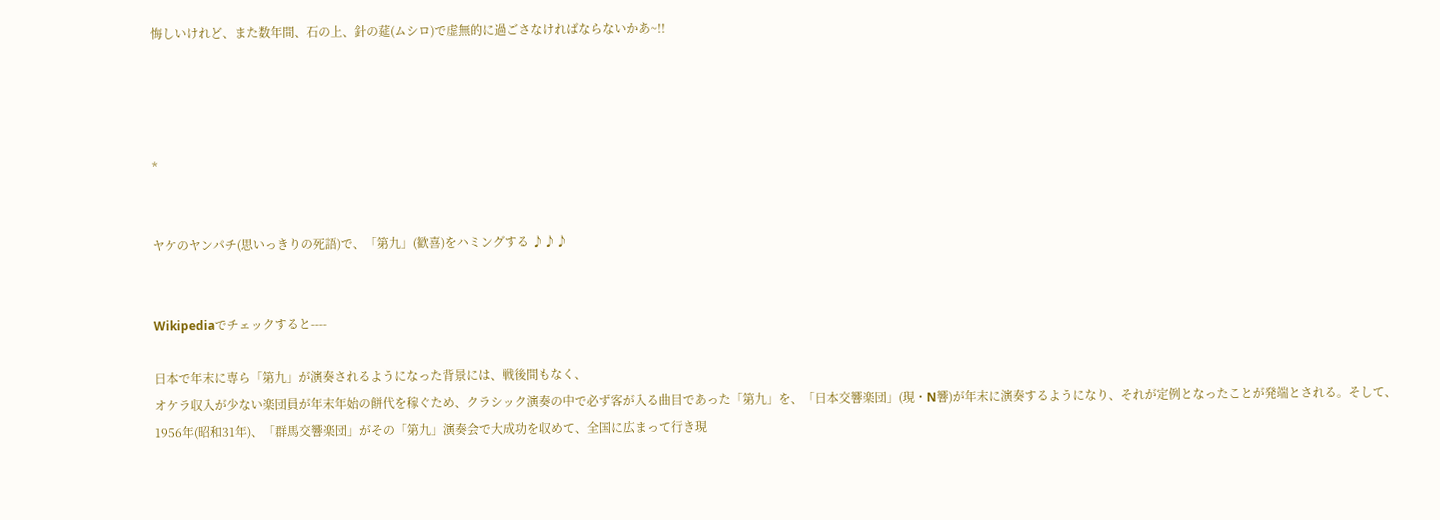悔しいけれど、また数年間、石の上、針の莚(ムシロ)で虚無的に過ごさなければならないかあ~!!




*


ヤケのヤンパチ(思いっきりの死語)で、「第九」(歓喜)をハミングする ♪♪♪


Wikipediaでチェックすると----

日本で年末に専ら「第九」が演奏されるようになった背景には、戦後間もなく、
オケラ収入が少ない楽団員が年末年始の餅代を稼ぐため、クラシック演奏の中で必ず客が入る曲目であった「第九」を、「日本交響楽団」(現・N響)が年末に演奏するようになり、それが定例となったことが発端とされる。そして、1956年(昭和31年)、「群馬交響楽団」がその「第九」演奏会で大成功を収めて、全国に広まって行き現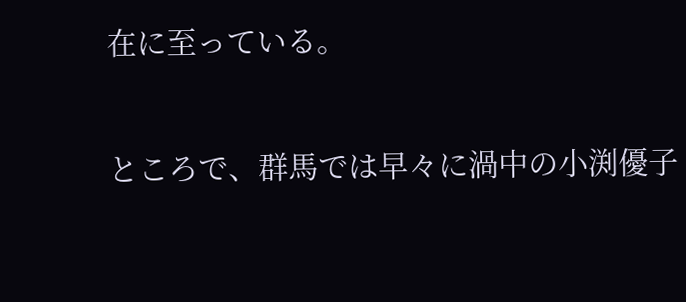在に至っている。


ところで、群馬では早々に渦中の小渕優子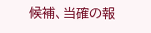候補、当確の報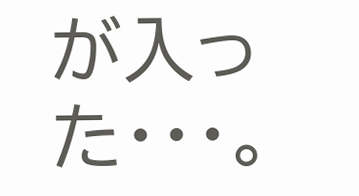が入った・・・。